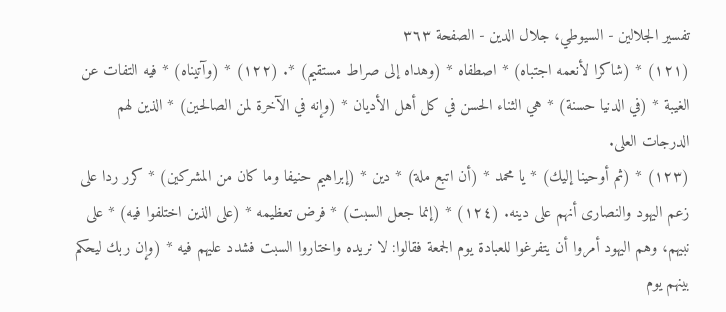تفسير الجلالين - السيوطي، جلال الدين - الصفحة ٣٦٣
(١٢١) * (شاكرا لأنعمه اجتباه) * اصطفاه * (وهداه إلى صراط مستقيم) *. (١٢٢) * (وآتيناه) * فيه التفات عن الغيبة * (في الدنيا حسنة) * هي الثناء الحسن في كل أهل الأديان * (وإنه في الآخرة لمن الصالحين) * الذين لهم الدرجات العلى.
(١٢٣) * (ثم أوحينا إليك) * يا محمد * (أن اتبع ملة) * دين * (إبراهيم حنيفا وما كان من المشركين) * كرر ردا على زعم اليهود والنصارى أنهم على دينه. (١٢٤) * (إنما جعل السبت) * فرض تعظيمه * (على الذين اختلفوا فيه) * على نبيهم، وهم اليهود أمروا أن يتفرغوا للعبادة يوم الجمعة فقالوا: لا نريده واختاروا السبت فشدد عليهم فيه * (وإن ربك ليحكم بينهم يوم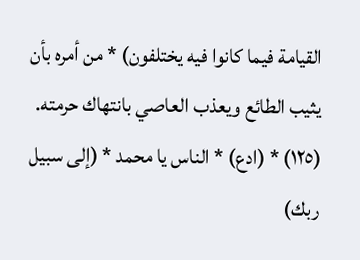القيامة فيما كانوا فيه يختلفون) * من أمره بأن يثيب الطائع ويعذب العاصي بانتهاك حرمته.
(١٢٥) * (ادع) * الناس يا محمد * (إلى سبيل ربك)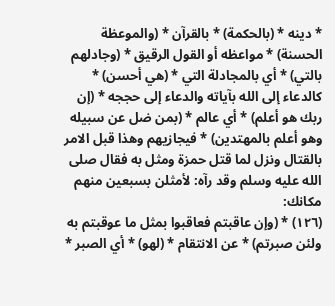* دينه * (بالحكمة) * بالقرآن * (والموعظة الحسنة) * مواعظه أو القول الرقيق * (وجادلهم بالتي) * أي بالمجادلة التي * (هي أحسن) * كالدعاء إلى الله بآياته والدعاء إلى حججه * (إن ربك هو أعلم) * أي عالم * (بمن ضل عن سبيله وهو أعلم بالمهتدين) * فيجازيهم وهذا قبل الامر بالقتال ونزل لما قتل حمزة ومثل به فقال صلى الله عليه وسلم وقد رآه: لأمثلن بسبعين منهم مكانك:
(١٢٦) * (وإن عاقبتم فعاقبوا بمثل ما عوقبتم به ولئن صبرتم) * عن الانتقام * (لهو) * أي الصبر *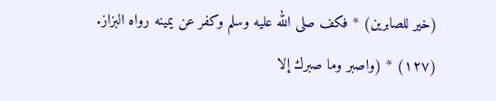(خير للصابرين) * فكف صلى الله عليه وسلم وكفر عن يمينه رواه البزاز.
(١٢٧) * (واصبر وما صبرك إلا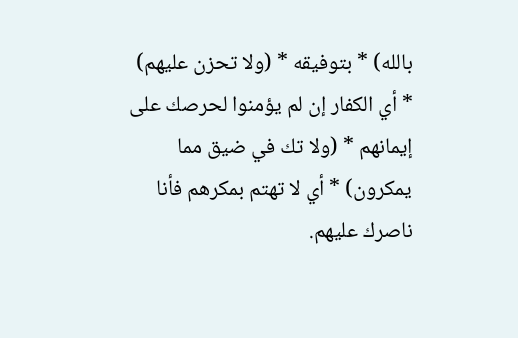بالله) * بتوفيقه * (ولا تحزن عليهم) * أي الكفار إن لم يؤمنوا لحرصك على إيمانهم * (ولا تك في ضيق مما يمكرون) * أي لا تهتم بمكرهم فأنا ناصرك عليهم.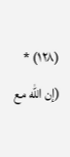(١٢٨) * (إن الله مع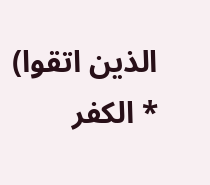الذين اتقوا) * الكفر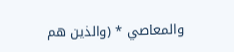والمعاصي * (والذين هم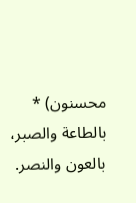محسنون) * بالطاعة والصبر، بالعون والنصر.